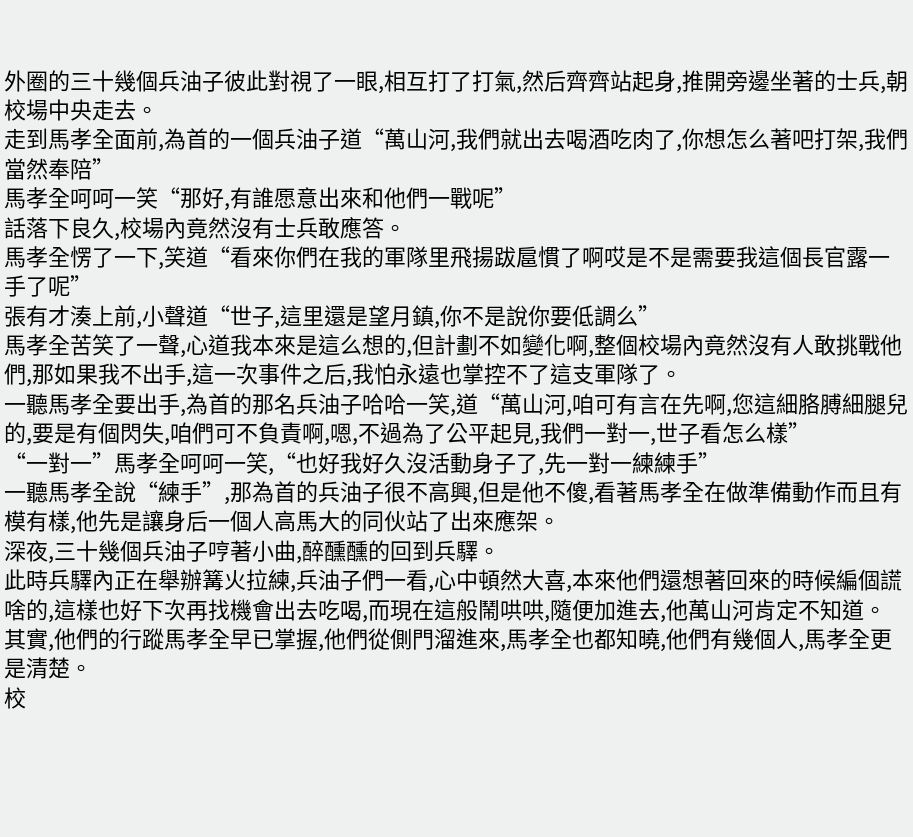外圈的三十幾個兵油子彼此對視了一眼,相互打了打氣,然后齊齊站起身,推開旁邊坐著的士兵,朝校場中央走去。
走到馬孝全面前,為首的一個兵油子道“萬山河,我們就出去喝酒吃肉了,你想怎么著吧打架,我們當然奉陪”
馬孝全呵呵一笑“那好,有誰愿意出來和他們一戰呢”
話落下良久,校場內竟然沒有士兵敢應答。
馬孝全愣了一下,笑道“看來你們在我的軍隊里飛揚跋扈慣了啊哎是不是需要我這個長官露一手了呢”
張有才湊上前,小聲道“世子,這里還是望月鎮,你不是說你要低調么”
馬孝全苦笑了一聲,心道我本來是這么想的,但計劃不如變化啊,整個校場內竟然沒有人敢挑戰他們,那如果我不出手,這一次事件之后,我怕永遠也掌控不了這支軍隊了。
一聽馬孝全要出手,為首的那名兵油子哈哈一笑,道“萬山河,咱可有言在先啊,您這細胳膊細腿兒的,要是有個閃失,咱們可不負責啊,嗯,不過為了公平起見,我們一對一,世子看怎么樣”
“一對一”馬孝全呵呵一笑,“也好我好久沒活動身子了,先一對一練練手”
一聽馬孝全說“練手”,那為首的兵油子很不高興,但是他不傻,看著馬孝全在做準備動作而且有模有樣,他先是讓身后一個人高馬大的同伙站了出來應架。
深夜,三十幾個兵油子哼著小曲,醉醺醺的回到兵驛。
此時兵驛內正在舉辦篝火拉練,兵油子們一看,心中頓然大喜,本來他們還想著回來的時候編個謊啥的,這樣也好下次再找機會出去吃喝,而現在這般鬧哄哄,隨便加進去,他萬山河肯定不知道。
其實,他們的行蹤馬孝全早已掌握,他們從側門溜進來,馬孝全也都知曉,他們有幾個人,馬孝全更是清楚。
校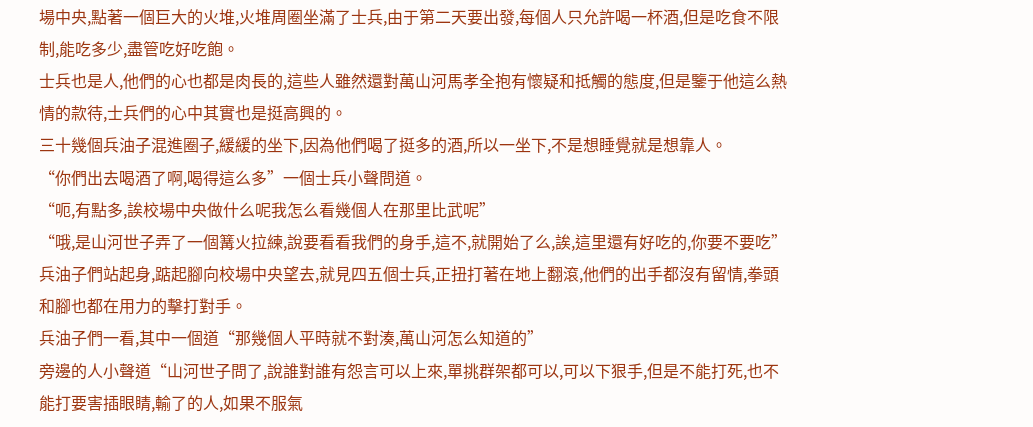場中央,點著一個巨大的火堆,火堆周圈坐滿了士兵,由于第二天要出發,每個人只允許喝一杯酒,但是吃食不限制,能吃多少,盡管吃好吃飽。
士兵也是人,他們的心也都是肉長的,這些人雖然還對萬山河馬孝全抱有懷疑和抵觸的態度,但是鑒于他這么熱情的款待,士兵們的心中其實也是挺高興的。
三十幾個兵油子混進圈子,緩緩的坐下,因為他們喝了挺多的酒,所以一坐下,不是想睡覺就是想靠人。
“你們出去喝酒了啊,喝得這么多”一個士兵小聲問道。
“呃,有點多,誒校場中央做什么呢我怎么看幾個人在那里比武呢”
“哦,是山河世子弄了一個篝火拉練,說要看看我們的身手,這不,就開始了么,誒,這里還有好吃的,你要不要吃”
兵油子們站起身,踮起腳向校場中央望去,就見四五個士兵,正扭打著在地上翻滾,他們的出手都沒有留情,拳頭和腳也都在用力的擊打對手。
兵油子們一看,其中一個道“那幾個人平時就不對湊,萬山河怎么知道的”
旁邊的人小聲道“山河世子問了,說誰對誰有怨言可以上來,單挑群架都可以,可以下狠手,但是不能打死,也不能打要害插眼睛,輸了的人,如果不服氣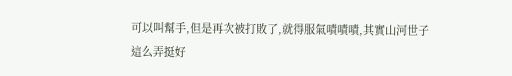可以叫幫手,但是再次被打敗了,就得服氣嘖嘖嘖,其實山河世子這么弄挺好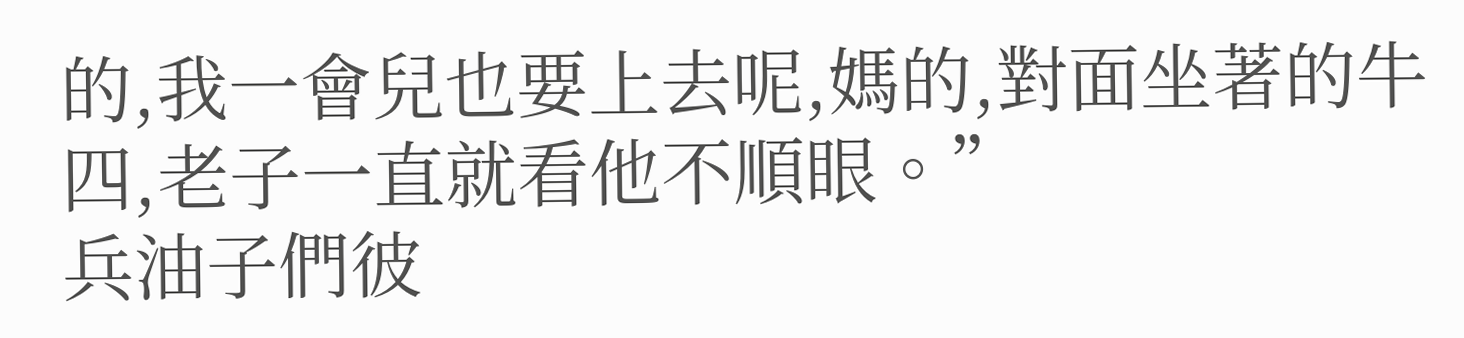的,我一會兒也要上去呢,媽的,對面坐著的牛四,老子一直就看他不順眼。”
兵油子們彼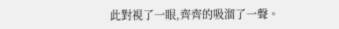此對視了一眼,齊齊的吸溜了一聲。